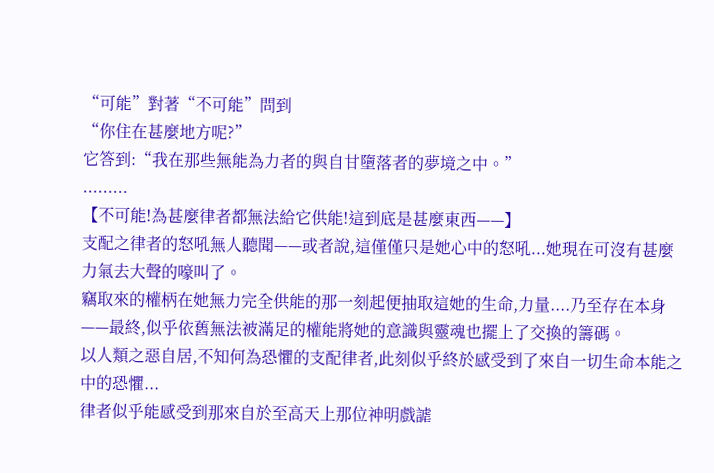“可能”對著“不可能”問到
“你住在甚麼地方呢?”
它答到:“我在那些無能為力者的與自甘墮落者的夢境之中。”
.........
【不可能!為甚麼律者都無法給它供能!這到底是甚麼東西——】
支配之律者的怒吼無人聽聞——或者說,這僅僅只是她心中的怒吼...她現在可沒有甚麼力氣去大聲的嚎叫了。
竊取來的權柄在她無力完全供能的那一刻起便抽取這她的生命,力量....乃至存在本身——最終,似乎依舊無法被滿足的權能將她的意識與靈魂也擺上了交換的籌碼。
以人類之惡自居,不知何為恐懼的支配律者,此刻似乎終於感受到了來自一切生命本能之中的恐懼...
律者似乎能感受到那來自於至高天上那位神明戲謔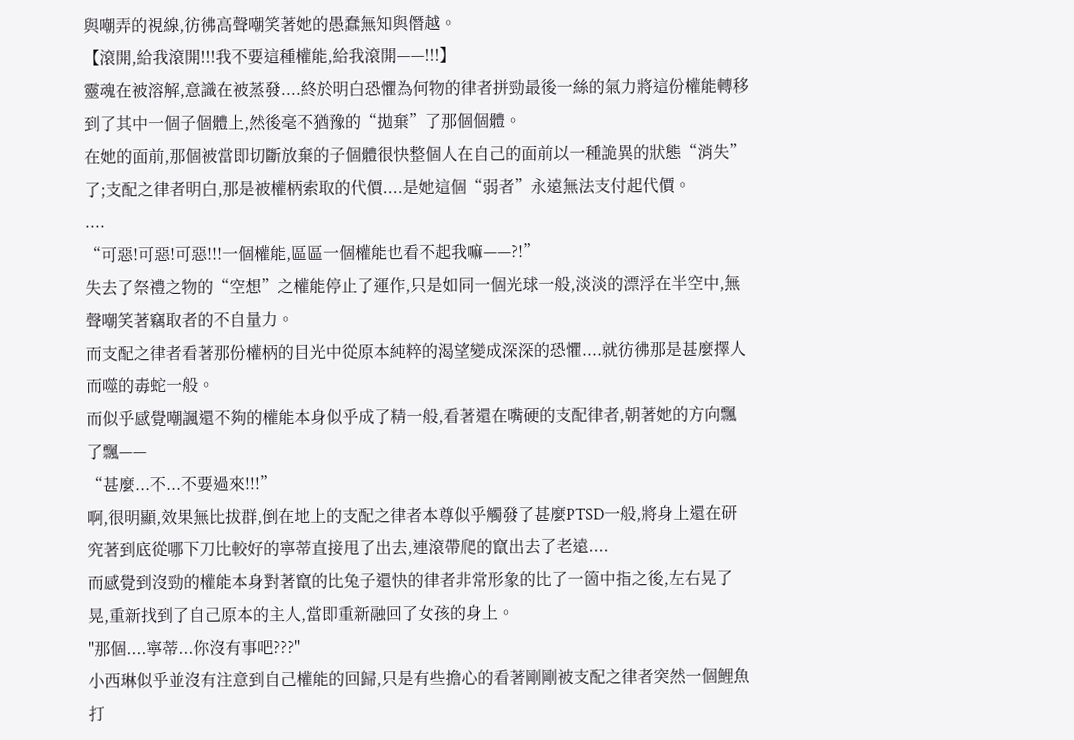與嘲弄的視線,彷彿高聲嘲笑著她的愚蠢無知與僭越。
【滾開,給我滾開!!!我不要這種權能,給我滾開——!!!】
靈魂在被溶解,意識在被蒸發....終於明白恐懼為何物的律者拼勁最後一絲的氣力將這份權能轉移到了其中一個子個體上,然後毫不猶豫的“拋棄”了那個個體。
在她的面前,那個被當即切斷放棄的子個體很快整個人在自己的面前以一種詭異的狀態“消失”了;支配之律者明白,那是被權柄索取的代價....是她這個“弱者”永遠無法支付起代價。
....
“可惡!可惡!可惡!!!一個權能,區區一個權能也看不起我嘛——?!”
失去了祭禮之物的“空想”之權能停止了運作,只是如同一個光球一般,淡淡的漂浮在半空中,無聲嘲笑著竊取者的不自量力。
而支配之律者看著那份權柄的目光中從原本純粹的渴望變成深深的恐懼....就彷彿那是甚麼擇人而噬的毒蛇一般。
而似乎感覺嘲諷還不夠的權能本身似乎成了精一般,看著還在嘴硬的支配律者,朝著她的方向飄了飄——
“甚麼...不...不要過來!!!”
啊,很明顯,效果無比拔群,倒在地上的支配之律者本尊似乎觸發了甚麼PTSD一般,將身上還在研究著到底從哪下刀比較好的寧蒂直接甩了出去,連滾帶爬的竄出去了老遠....
而感覺到沒勁的權能本身對著竄的比兔子還快的律者非常形象的比了一箇中指之後,左右晃了晃,重新找到了自己原本的主人,當即重新融回了女孩的身上。
"那個....寧蒂...你沒有事吧???"
小西琳似乎並沒有注意到自己權能的回歸,只是有些擔心的看著剛剛被支配之律者突然一個鯉魚打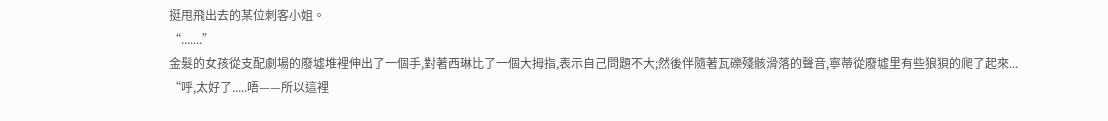挺甩飛出去的某位刺客小姐。
“.......”
金髮的女孩從支配劇場的廢墟堆裡伸出了一個手,對著西琳比了一個大拇指,表示自己問題不大;然後伴隨著瓦礫殘骸滑落的聲音,寧蒂從廢墟里有些狼狽的爬了起來...
“呼,太好了.....唔——所以這裡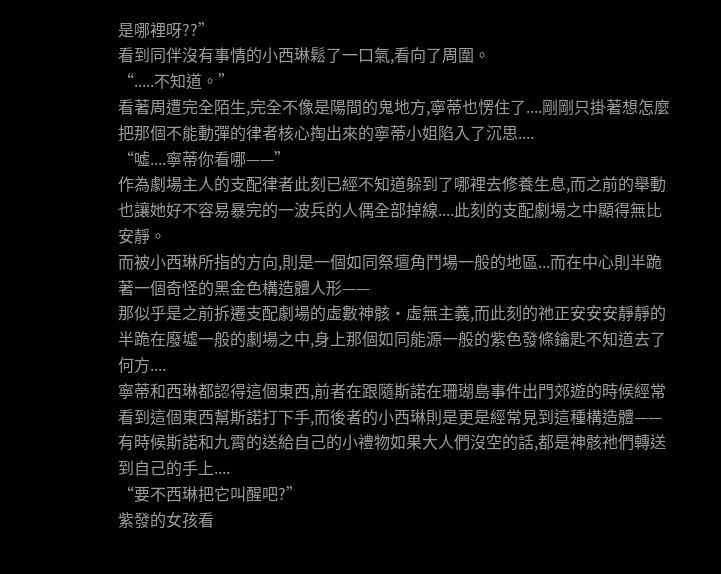是哪裡呀??”
看到同伴沒有事情的小西琳鬆了一口氣,看向了周圍。
“.....不知道。”
看著周遭完全陌生,完全不像是陽間的鬼地方,寧蒂也愣住了....剛剛只掛著想怎麼把那個不能動彈的律者核心掏出來的寧蒂小姐陷入了沉思....
“噓....寧蒂你看哪——”
作為劇場主人的支配律者此刻已經不知道躲到了哪裡去修養生息,而之前的舉動也讓她好不容易暴完的一波兵的人偶全部掉線....此刻的支配劇場之中顯得無比安靜。
而被小西琳所指的方向,則是一個如同祭壇角鬥場一般的地區...而在中心則半跪著一個奇怪的黑金色構造體人形——
那似乎是之前拆遷支配劇場的虛數神骸·虛無主義,而此刻的祂正安安安靜靜的半跪在廢墟一般的劇場之中,身上那個如同能源一般的紫色發條鑰匙不知道去了何方....
寧蒂和西琳都認得這個東西,前者在跟隨斯諾在珊瑚島事件出門郊遊的時候經常看到這個東西幫斯諾打下手,而後者的小西琳則是更是經常見到這種構造體——
有時候斯諾和九霄的送給自己的小禮物如果大人們沒空的話,都是神骸祂們轉送到自己的手上....
“要不西琳把它叫醒吧?”
紫發的女孩看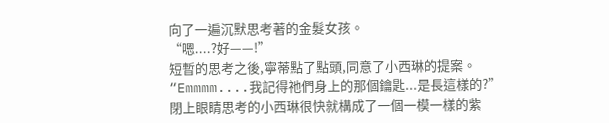向了一遍沉默思考著的金髮女孩。
“嗯....?好——!”
短暫的思考之後,寧蒂點了點頭,同意了小西琳的提案。
“Emmmm....我記得祂們身上的那個鑰匙...是長這樣的?”
閉上眼睛思考的小西琳很快就構成了一個一模一樣的紫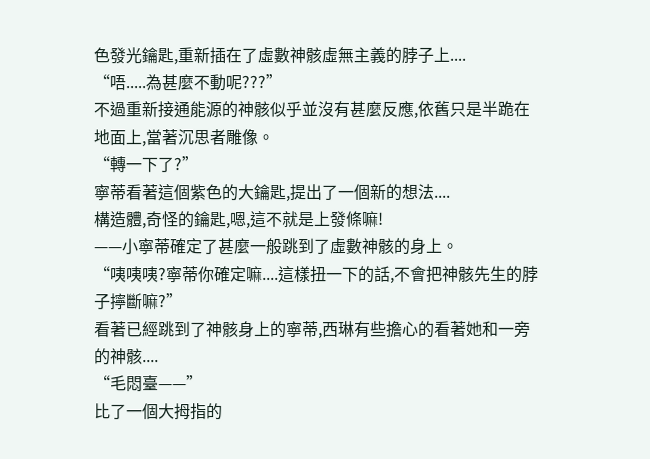色發光鑰匙,重新插在了虛數神骸虛無主義的脖子上....
“唔.....為甚麼不動呢???”
不過重新接通能源的神骸似乎並沒有甚麼反應,依舊只是半跪在地面上,當著沉思者雕像。
“轉一下了?”
寧蒂看著這個紫色的大鑰匙,提出了一個新的想法....
構造體,奇怪的鑰匙,嗯,這不就是上發條嘛!
——小寧蒂確定了甚麼一般跳到了虛數神骸的身上。
“咦咦咦?寧蒂你確定嘛....這樣扭一下的話,不會把神骸先生的脖子擰斷嘛?”
看著已經跳到了神骸身上的寧蒂,西琳有些擔心的看著她和一旁的神骸....
“毛悶臺——”
比了一個大拇指的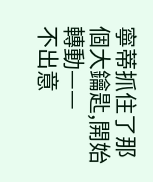寧蒂抓住了那個大鑰匙,開始轉動——
不出意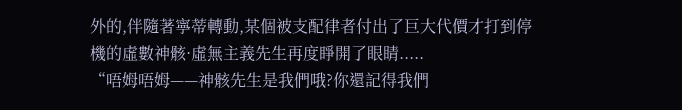外的,伴隨著寧蒂轉動,某個被支配律者付出了巨大代價才打到停機的虛數神骸·虛無主義先生再度睜開了眼睛.....
“唔姆唔姆——神骸先生是我們哦?你還記得我們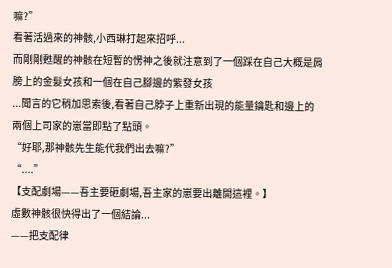嘛?”
看著活過來的神骸,小西琳打起來招呼...
而剛剛甦醒的神骸在短暫的愣神之後就注意到了一個踩在自己大概是肩膀上的金髮女孩和一個在自己腳邊的紫發女孩
...聞言的它稍加思索後,看著自己脖子上重新出現的能量鑰匙和邊上的兩個上司家的崽當即點了點頭。
“好耶,那神骸先生能代我們出去嘛?”
“....”
【支配劇場——吾主要砸劇場,吾主家的崽要出離開這裡。】
虛數神骸很快得出了一個結論...
——把支配律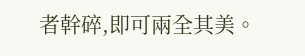者幹碎,即可兩全其美。